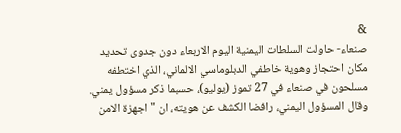&
صنعاء- حاولت السلطات اليمنية اليوم الاربعاء دون جدوى تحديد مكان احتجاز وهوية خاطفي الدبلوماسي الالماني، الذي اختطفه مسلحون في صنعاء في 27 تموز (يوليو)، حسبما ذكر مسؤول يمني. وقال المسؤول اليمني، رافضا الكشف عن هويته، ان "اجهزة الامن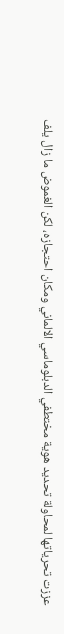عززت تحرياتها لمحاولة تحديد هوية مختطفي الدبلوماسي الالماني ومكان احتجازه، لكن الغموض ما زال يلف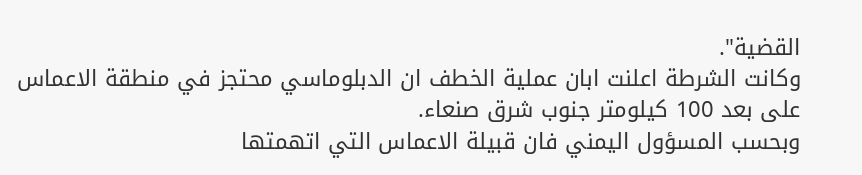القضية".
وكانت الشرطة اعلنت ابان عملية الخطف ان الدبلوماسي محتجز في منطقة الاعماس على بعد 100 كيلومتر جنوب شرق صنعاء.
وبحسب المسؤول اليمني فان قبيلة الاعماس التي اتهمتها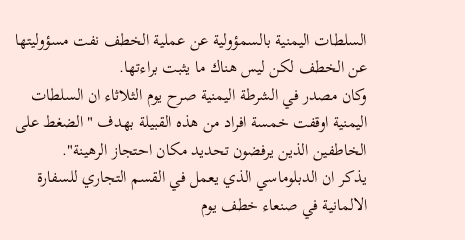السلطات اليمنية بالسمؤولية عن عملية الخطف نفت مسؤوليتها عن الخطف لكن ليس هناك ما يثبت براءتها.
وكان مصدر في الشرطة اليمنية صرح يوم الثلاثاء ان السلطات اليمنية اوقفت خمسة افراد من هذه القبيلة بهدف "الضغط على الخاطفين الذين يرفضون تحديد مكان احتجاز الرهينة".
يذكر ان الدبلوماسي الذي يعمل في القسم التجاري للسفارة الالمانية في صنعاء خطف يوم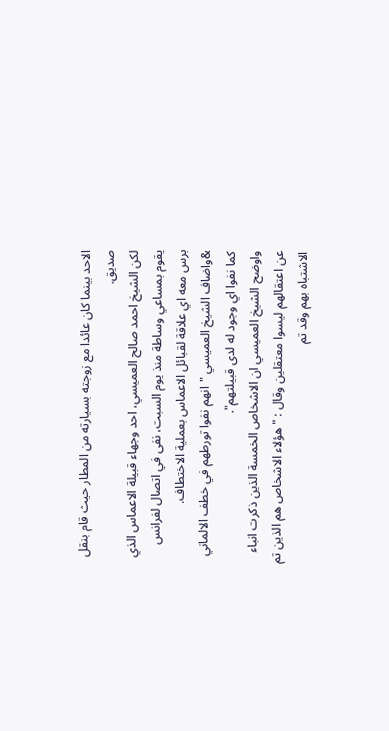الاحد بينما كان عائدا مع زوجته بسيارته من المطار حيث قام بنقل صديق.
لكن الشيخ احمد صالح العميسي، احد وجهاء قبيلة الاعماس الذي يقوم بمساعي وساطة منذ يوم السبت، نفى في اتصال لفرانس برس معه اي علاقة لقبائل الاعماس بعملية الاختطاف.
&واضاف الشيخ العميسي "انهم نفوا تورطهم في خطف الالماني كما نفوا اي وجود له لدى قبيلتهم".
واوضح الشيخ العميسي ان الاشخاص الخمسة الذين ذكرت انباء عن اعتقالهم ليسوا معتقلين وقال : "هؤلاء الاشخاص هم الذين تم الاشتباه بهم وقد تم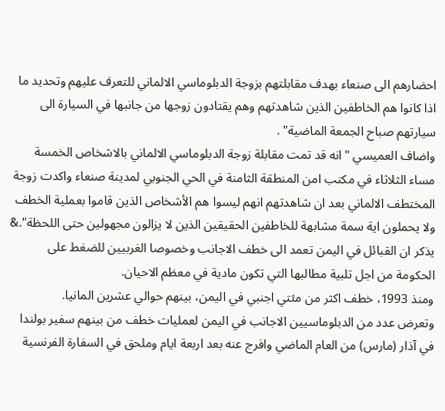احضارهم الى صنعاء بهدف مقابلتهم بزوجة الدبلوماسي الالماني للتعرف عليهم وتحديد ما اذا كانوا هم الخاطفين الذين شاهدتهم وهم يقتادون زوجها من جانبها في السيارة الى سيارتهم صباح الجمعة الماضية" .
واضاف العميسي "انه قد تمت مقابلة زوجة الدبلوماسي الالماني بالاشخاص الخمسة مساء الثلاثاء في مكتب امن المنطقة الثامنة في الحي الجنوبي لمدينة صنعاء واكدت زوجة المختطف الالماني بعد ان شاهدتهم انهم ليسوا هم الأشخاص الذين قاموا بعملية الخطف ولا يحملون اية سمة مشابهة للخاطفين الحقيقين الذين لا يزالون مجهولين حتى اللحظة".& يذكر ان القبائل في اليمن تعمد الى خطف الاجانب وخصوصا الغربيين للضغط على الحكومة من اجل تلبية مطالبها التي تكون مادية في معظم الاحيان.
ومنذ 1993، خطف اكثر من مئتي اجنبي في اليمن، بينهم حوالي عشرين المانيا.
وتعرض عدد من الدبلوماسيين الاجانب في اليمن لعمليات خطف من بينهم سفير بولندا في آذار (مارس) من العام الماضي وافرج عنه بعد اربعة ايام وملحق في السفارة الفرنسية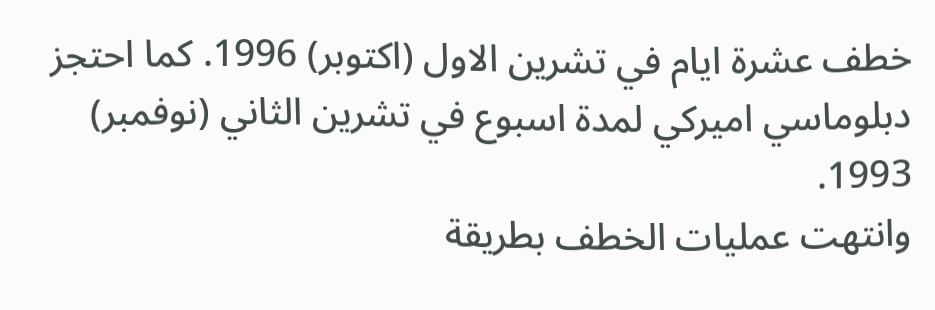خطف عشرة ايام في تشرين الاول (اكتوبر) 1996. كما احتجز دبلوماسي اميركي لمدة اسبوع في تشرين الثاني (نوفمبر) 1993.
وانتهت عمليات الخطف بطريقة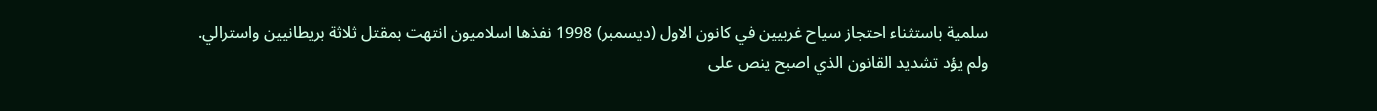سلمية باستثناء احتجاز سياح غربيين في كانون الاول (ديسمبر) 1998 نفذها اسلاميون انتهت بمقتل ثلاثة بريطانيين واسترالي.
ولم يؤد تشديد القانون الذي اصبح ينص على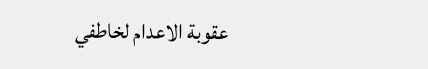عقوبة الاعدام لخاطفي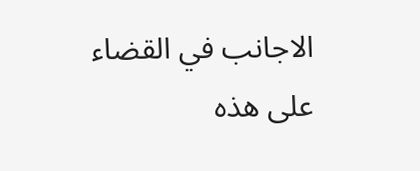الاجانب في القضاء على هذه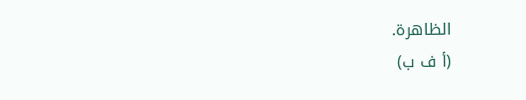الظاهرة.
(أ ف ب)